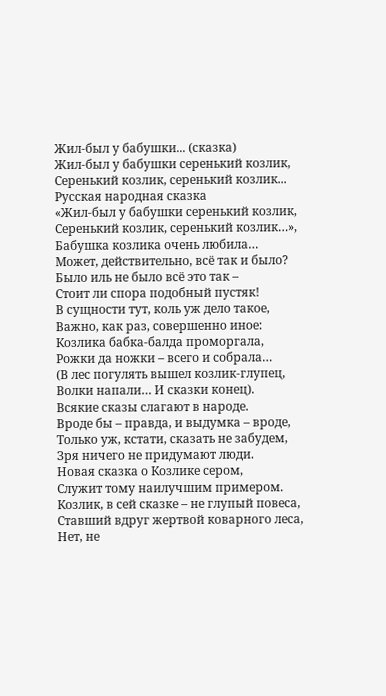Жил-был у бабушки... (сказка)
Жил-был у бабушки серенький козлик,
Серенький козлик, серенький козлик...
Русская народная сказка
«Жил-был у бабушки серенький козлик,
Серенький козлик, серенький козлик…»,
Бабушка козлика очень любила…
Может, действительно, всё так и было?
Было иль не было всё это так –
Стоит ли спора подобный пустяк!
В сущности тут, коль уж дело такое,
Важно, как раз, совершенно иное:
Козлика бабка-балда проморгала,
Рожки да ножки – всего и собрала…
(В лес погулять вышел козлик-глупец,
Волки напали… И сказки конец).
Всякие сказы слагают в народе.
Вроде бы – правда, и выдумка – вроде,
Только уж, кстати, сказать не забудем,
Зря ничего не придумают люди.
Новая сказка о Козлике сером,
Служит тому наилучшим примером.
Козлик, в сей сказке – не глупый повеса,
Ставший вдруг жертвой коварного леса,
Нет, не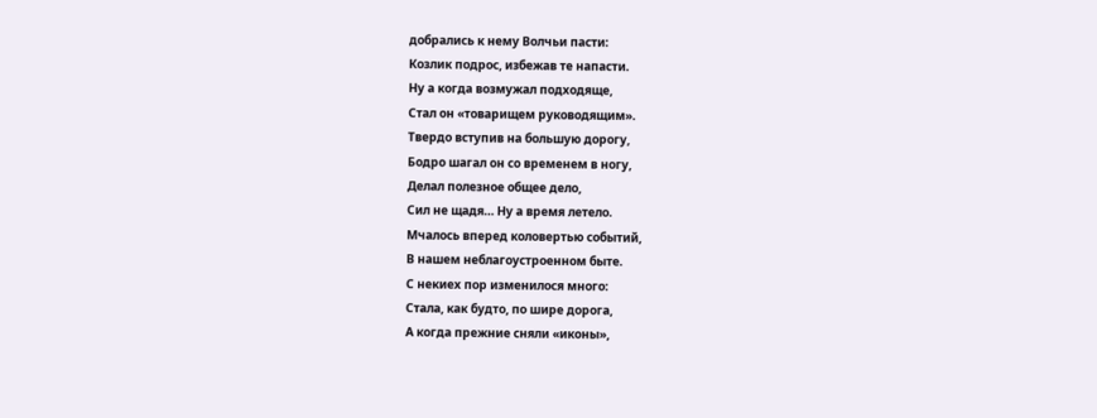добрались к нему Волчьи пасти:
Козлик подрос, избежав те напасти.
Ну а когда возмужал подходяще,
Стал он «товарищем руководящим».
Твердо вступив на большую дорогу,
Бодро шагал он со временем в ногу,
Делал полезное общее дело,
Сил не щадя… Ну а время летело.
Мчалось вперед коловертью событий,
В нашем неблагоустроенном быте.
С некиех пор изменилося много:
Стала, как будто, по шире дорога,
А когда прежние сняли «иконы»,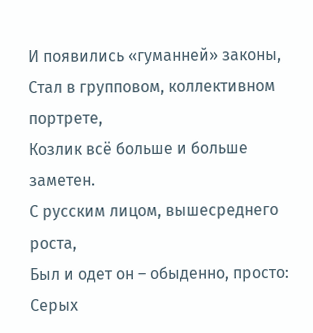И появились «гуманней» законы,
Стал в групповом, коллективном портрете,
Козлик всё больше и больше заметен.
С русским лицом, вышесреднего роста,
Был и одет он – обыденно, просто:
Серых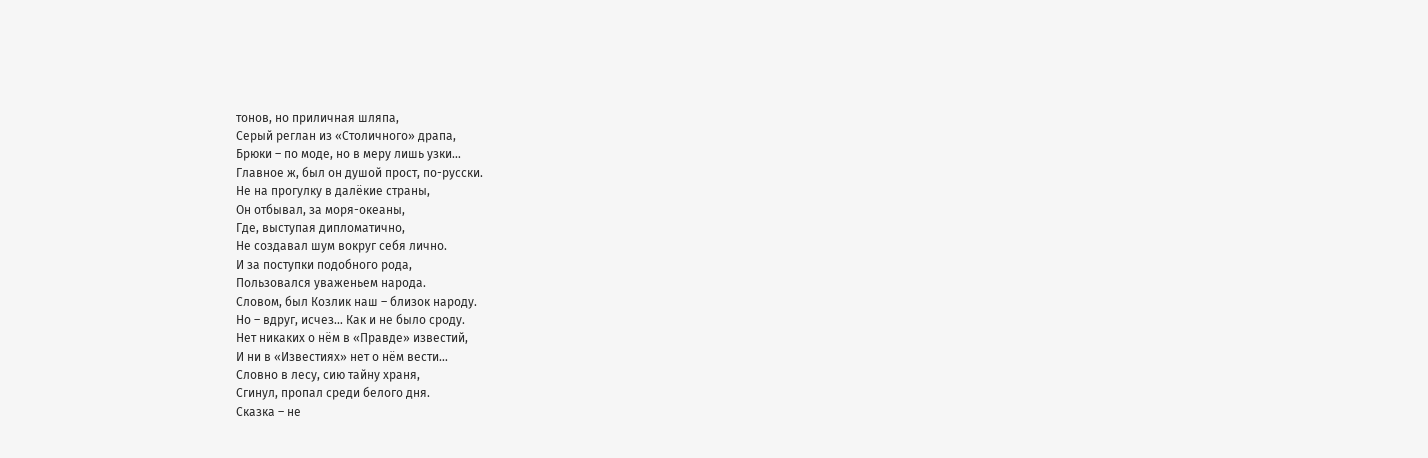тонов, но приличная шляпа,
Серый реглан из «Столичного» драпа,
Брюки – по моде, но в меру лишь узки…
Главное ж, был он душой прост, по-русски.
Не на прогулку в далёкие страны,
Он отбывал, за моря-океаны,
Где, выступая дипломатично,
Не создавал шум вокруг себя лично.
И за поступки подобного рода,
Пользовался уваженьем народа.
Словом, был Козлик наш – близок народу.
Но – вдруг, исчез… Как и не было сроду.
Нет никаких о нём в «Правде» известий,
И ни в «Известиях» нет о нём вести…
Словно в лесу, сию тайну храня,
Сгинул, пропал среди белого дня.
Сказка – не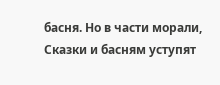басня. Но в части морали,
Сказки и басням уступят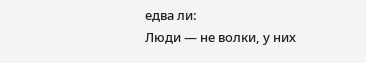едва ли:
Люди — не волки, у них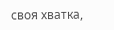своя хватка,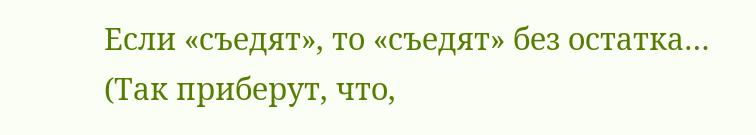Если «съедят», то «съедят» без остатка…
(Так приберут, что,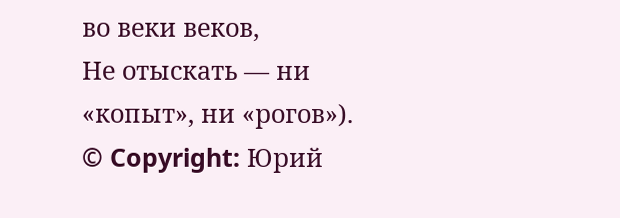во веки веков,
Не отыскать — ни «копыт», ни «рогов»).
© Copyright: Юрий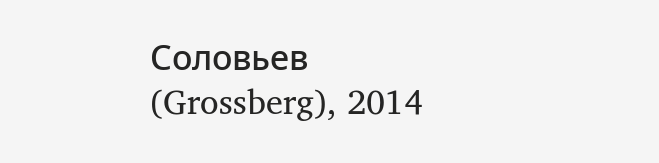Соловьев (Grossberg), 2014